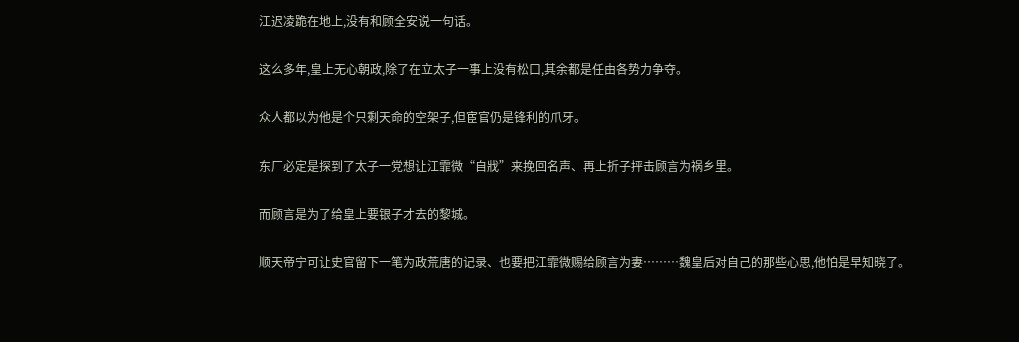江迟凌跪在地上,没有和顾全安说一句话。

这么多年,皇上无心朝政,除了在立太子一事上没有松口,其余都是任由各势力争夺。

众人都以为他是个只剩天命的空架子,但宦官仍是锋利的爪牙。

东厂必定是探到了太子一党想让江霏微“自戕”来挽回名声、再上折子抨击顾言为祸乡里。

而顾言是为了给皇上要银子才去的黎城。

顺天帝宁可让史官留下一笔为政荒唐的记录、也要把江霏微赐给顾言为妻………魏皇后对自己的那些心思,他怕是早知晓了。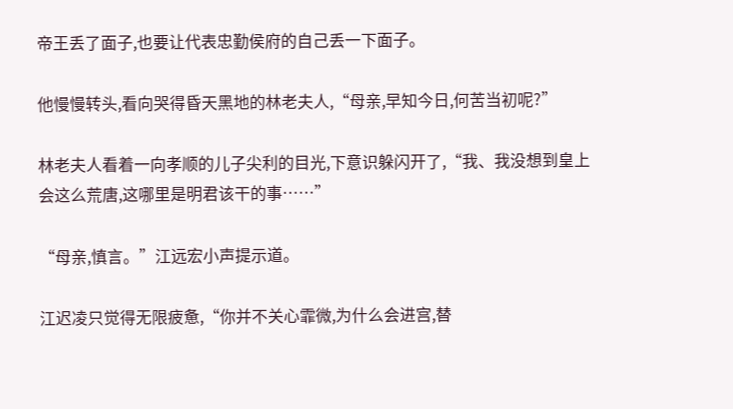帝王丢了面子,也要让代表忠勤侯府的自己丢一下面子。

他慢慢转头,看向哭得昏天黑地的林老夫人,“母亲,早知今日,何苦当初呢?”

林老夫人看着一向孝顺的儿子尖利的目光,下意识躲闪开了,“我、我没想到皇上会这么荒唐,这哪里是明君该干的事……”

“母亲,慎言。”江远宏小声提示道。

江迟凌只觉得无限疲惫,“你并不关心霏微,为什么会进宫,替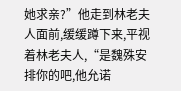她求亲?”他走到林老夫人面前,缓缓蹲下来,平视着林老夫人,“是魏殊安排你的吧,他允诺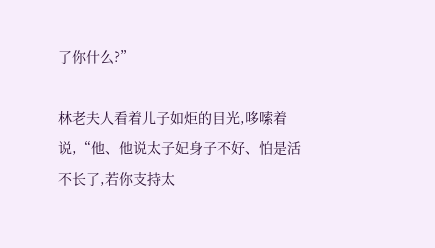了你什么?”

林老夫人看着儿子如炬的目光,哆嗦着说,“他、他说太子妃身子不好、怕是活不长了,若你支持太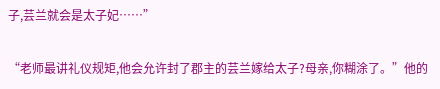子,芸兰就会是太子妃……”

“老师最讲礼仪规矩,他会允许封了郡主的芸兰嫁给太子?母亲,你糊涂了。”他的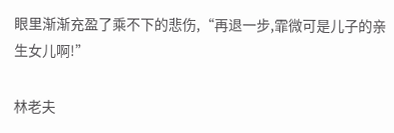眼里渐渐充盈了乘不下的悲伤,“再退一步,霏微可是儿子的亲生女儿啊!”

林老夫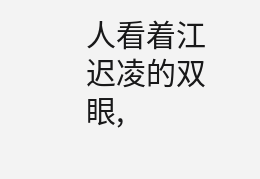人看着江迟凌的双眼,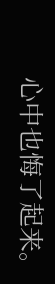心中也悔了起来。